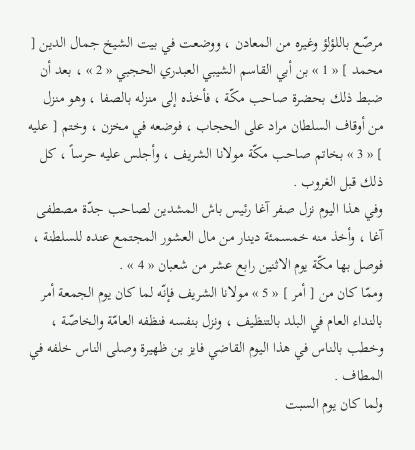مرصّع باللؤلؤ وغيره من المعادن ، ووضعت في بيت الشيخ جمال الدين [ محمد ] « 1 » بن أبي القاسم الشيبي العبدري الحجبي « 2 » ، بعد أن ضبط ذلك بحضرة صاحب مكّة ، فأخذه إلى منزله بالصفا ، وهو منزل من أوقاف السلطان مراد على الحجاب ، فوضعه في مخزن ، وختم [ عليه ] « 3 » بخاتم صاحب مكّة مولانا الشريف ، وأجلس عليه حرساً ، كل ذلك قبل الغروب .
وفي هذا اليوم نزل صفر آغا رئيس باش المشدين لصاحب جدّة مصطفى آغا ، وأخذ منه خمسمئة دينار من مال العشور المجتمع عنده للسلطنة ، فوصل بها مكّة يوم الاثنين رابع عشر من شعبان « 4 » .
وممّا كان من [ أمر ] « 5 » مولانا الشريف فإنّه لما كان يوم الجمعة أمر بالنداء العام في البلد بالتنظيف ، ونزل بنفسه فنظفه العامّة والخاصّة ، وخطب بالناس في هذا اليوم القاضي فايز بن ظهيرة وصلى الناس خلفه في المطاف .
ولما كان يوم السبت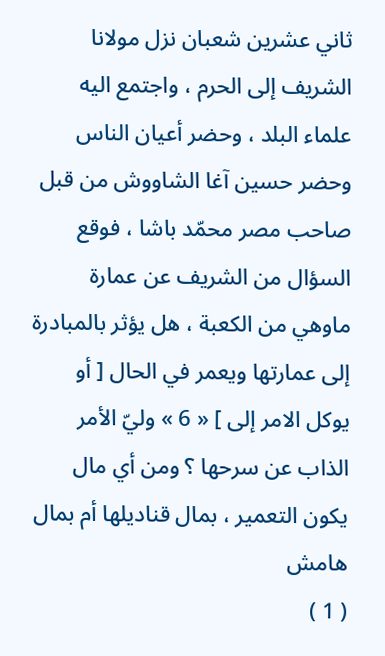ثاني عشرين شعبان نزل مولانا الشريف إلى الحرم ، واجتمع اليه علماء البلد ، وحضر أعيان الناس وحضر حسين آغا الشاووش من قبل صاحب مصر محمّد باشا ، فوقع السؤال من الشريف عن عمارة ماوهي من الكعبة ، هل يؤثر بالمبادرة إلى عمارتها ويعمر في الحال [ أو يوكل الامر إلى ] « 6 » وليّ الأمر الذاب عن سرحها ؟ ومن أي مال يكون التعمير ، بمال قناديلها أم بمال
هامش
( 1 )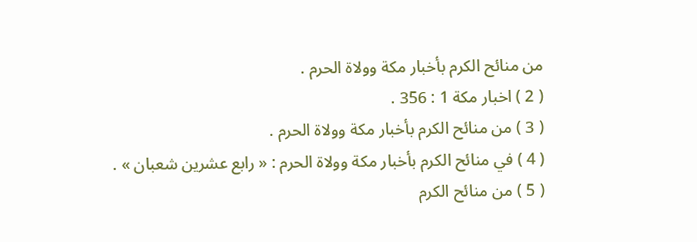من منائح الكرم بأخبار مكة وولاة الحرم .
( 2 ) اخبار مكة 1 : 356 .
( 3 ) من منائح الكرم بأخبار مكة وولاة الحرم .
( 4 ) في منائح الكرم بأخبار مكة وولاة الحرم : « رابع عشرين شعبان » .
( 5 ) من منائح الكرم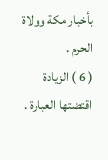بأخبار مكة وولاة الحرم .
( 6 ) الزيادة اقتضتها العبارة .